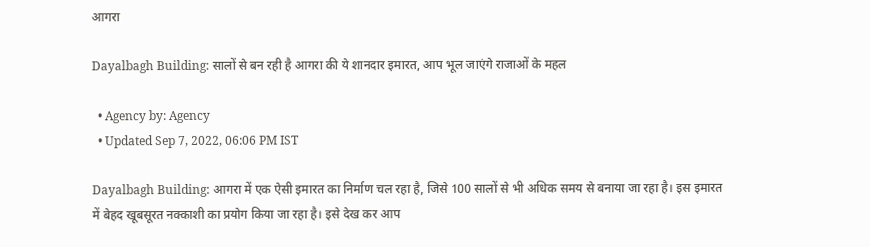आगरा

Dayalbagh Building: सालों से बन रही है आगरा की ये शानदार इमारत, आप भूल जाएंगे राजाओं के महल

  • Agency by: Agency
  • Updated Sep 7, 2022, 06:06 PM IST

Dayalbagh Building: आगरा में एक ऐसी इमारत का निर्माण चल रहा है, जिसे 100 सालों से भी अधिक समय से बनाया जा रहा है। इस इमारत में बेहद खूबसूरत नक्काशी का प्रयोग किया जा रहा है। इसे देख कर आप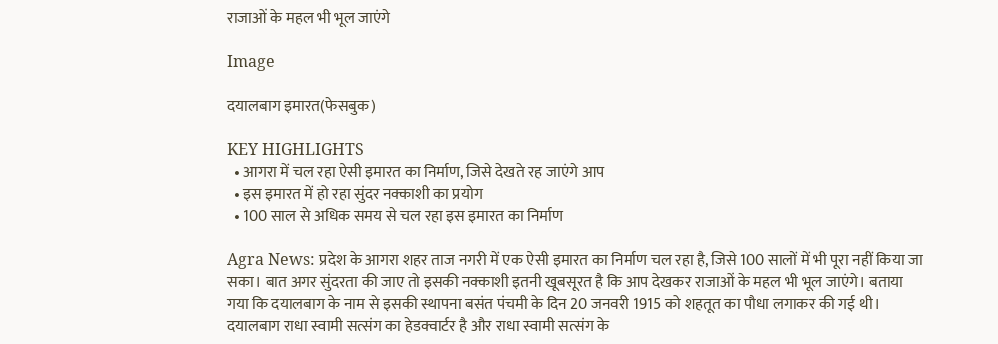राजाओं के महल भी भूल जाएंगे

Image

दयालबाग इमारत(फेसबुक)

KEY HIGHLIGHTS
  • आगरा में चल रहा ऐसी इमारत का निर्माण, जिसे देखते रह जाएंगे आप
  • इस इमारत में हो रहा सुंदर नक्काशी का प्रयोग
  • 100 साल से अधिक समय से चल रहा इस इमारत का निर्माण

Agra News: प्रदेश के आगरा शहर ताज नगरी में एक ऐसी इमारत का निर्माण चल रहा है, जिसे 100 सालों में भी पूरा नहीं किया जा सका। बात अगर सुंदरता की जाए तो इसकी नक्काशी इतनी खूबसूरत है कि आप देखकर राजाओं के महल भी भूल जाएंगे। बताया गया कि दयालबाग के नाम से इसकी स्थापना बसंत पंचमी के दिन 20 जनवरी 1915 को शहतूत का पौधा लगाकर की गई थी। दयालबाग राधा स्वामी सत्संग का हेडक्वार्टर है और राधा स्वामी सत्संग के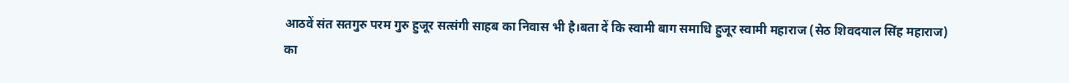आठवें संत सतगुरु परम गुरु हुजूर सत्संगी साहब का निवास भी है।बता दें कि स्वामी बाग समाधि हुजूर स्वामी महाराज (सेठ शिवदयाल सिंह महाराज) का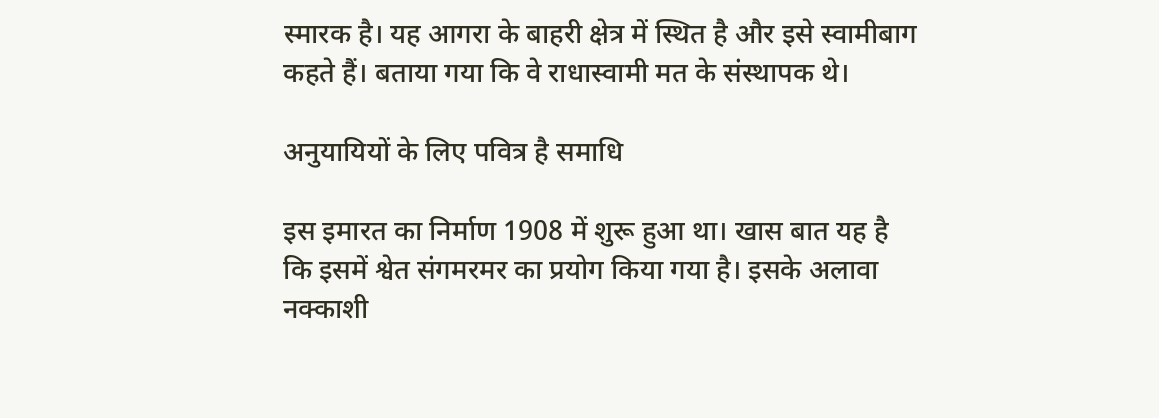स्मारक है। यह आगरा के बाहरी क्षेत्र में स्थित है और इसे स्वामीबाग कहते हैं। बताया गया कि वे राधास्वामी मत के संस्थापक थे।

अनुयायियों के लिए पवित्र है समाधि

इस इमारत का निर्माण 1908 में शुरू हुआ था। खास बात यह है कि इसमें श्वेत संगमरमर का प्रयोग किया गया है। इसके अलावा नक्काशी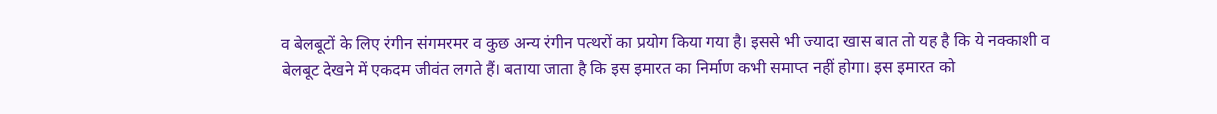व बेलबूटों के लिए रंगीन संगमरमर व कुछ अन्य रंगीन पत्थरों का प्रयोग किया गया है। इससे भी ज्यादा खास बात तो यह है कि ये नक्काशी व बेलबूट देखने में एकदम जीवंत लगते हैं। बताया जाता है कि इस इमारत का निर्माण कभी समाप्त नहीं होगा। इस इमारत को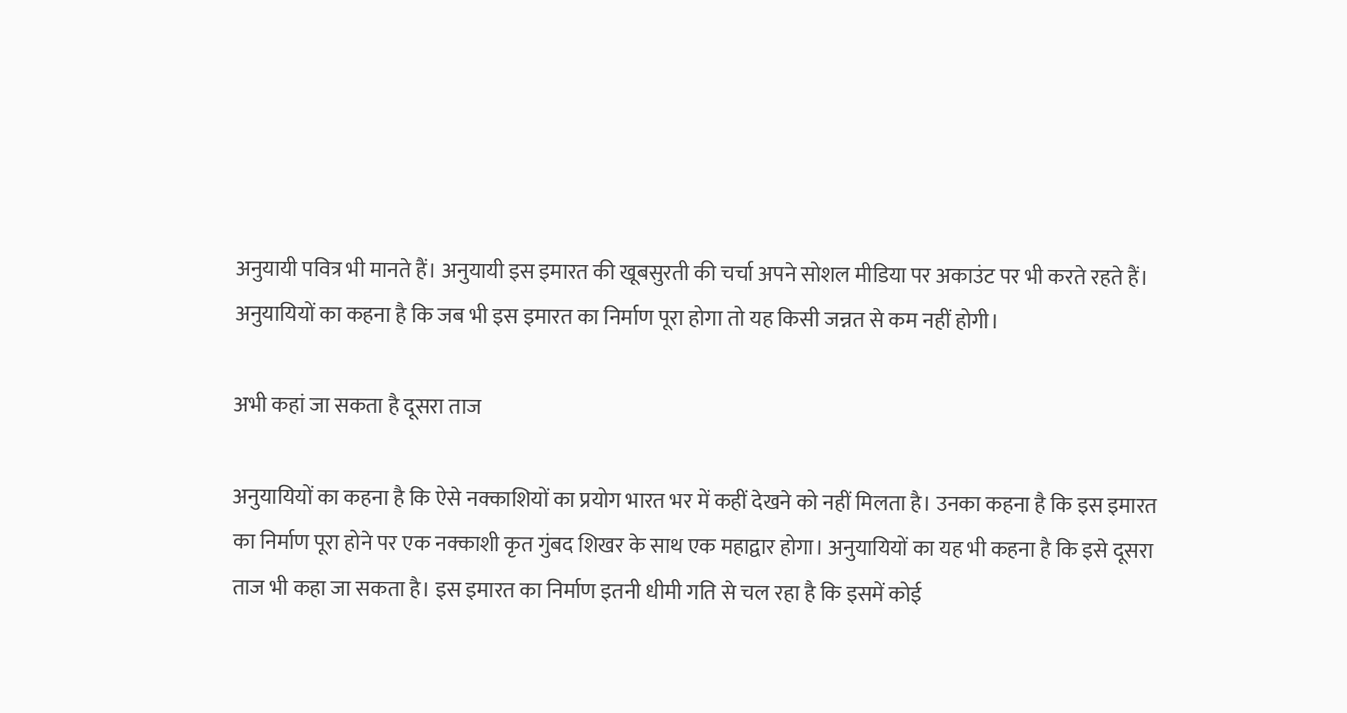अनुयायी पवित्र भी मानते हैं। अनुयायी इस इमारत की खूबसुरती की चर्चा अपने सोशल मीडिया पर अकाउंट पर भी करते रहते हैं। अनुयायियों का कहना है कि जब भी इस इमारत का निर्माण पूरा होगा तो यह किसी जन्नत से कम नहीं होगी।

अभी कहां जा सकता है दूसरा ताज

अनुयायियों का कहना है कि ऐसे नक्काशियों का प्रयोग भारत भर में कहीं देखने को नहीं मिलता है। उनका कहना है कि इस इमारत का निर्माण पूरा होने पर एक नक्काशी कृत गुंबद शिखर के साथ एक महाद्वार होगा। अनुयायियों का यह भी कहना है कि इसे दूसरा ताज भी कहा जा सकता है। इस इमारत का निर्माण इतनी धीमी गति से चल रहा है कि इसमें कोई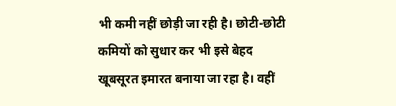भी कमी नहीं छोड़ी जा रही है। छोटी-छोटी कमियों को सुधार कर भी इसे बेहद खूबसूरत इमारत बनाया जा रहा है। वहीं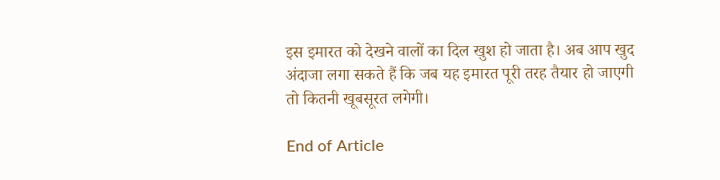इस इमारत को देखने वालों का दिल खुश हो जाता है। अब आप खुद अंदाजा लगा सकते हैं कि जब यह इमारत पूरी तरह तैयार हो जाएगी तो कितनी खूबसूरत लगेगी।

End of Article